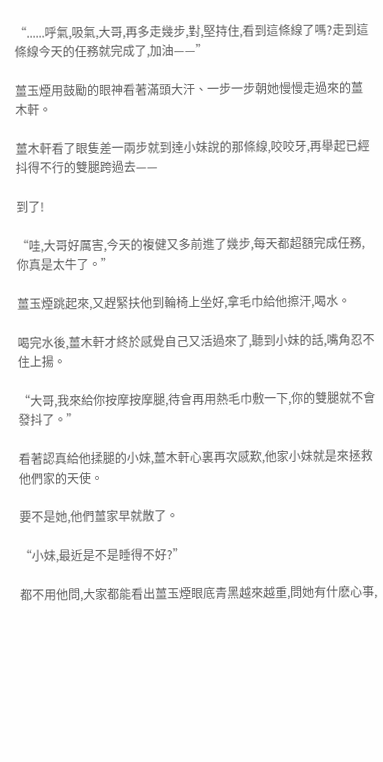“......呼氣,吸氣,大哥,再多走幾步,對,堅持住,看到這條線了嗎?走到這條線今天的任務就完成了,加油——”

薑玉煙用鼓勵的眼神看著滿頭大汗、一步一步朝她慢慢走過來的薑木軒。

薑木軒看了眼隻差一兩步就到達小妹說的那條線,咬咬牙,再舉起已經抖得不行的雙腿跨過去——

到了!

“哇,大哥好厲害,今天的複健又多前進了幾步,每天都超額完成任務,你真是太牛了。”

薑玉煙跳起來,又趕緊扶他到輪椅上坐好,拿毛巾給他擦汗,喝水。

喝完水後,薑木軒才終於感覺自己又活過來了,聽到小妹的話,嘴角忍不住上揚。

“大哥,我來給你按摩按摩腿,待會再用熱毛巾敷一下,你的雙腿就不會發抖了。”

看著認真給他揉腿的小妹,薑木軒心裏再次感歎,他家小妹就是來拯救他們家的天使。

要不是她,他們薑家早就散了。

“小妹,最近是不是睡得不好?”

都不用他問,大家都能看出薑玉煙眼底青黑越來越重,問她有什麽心事,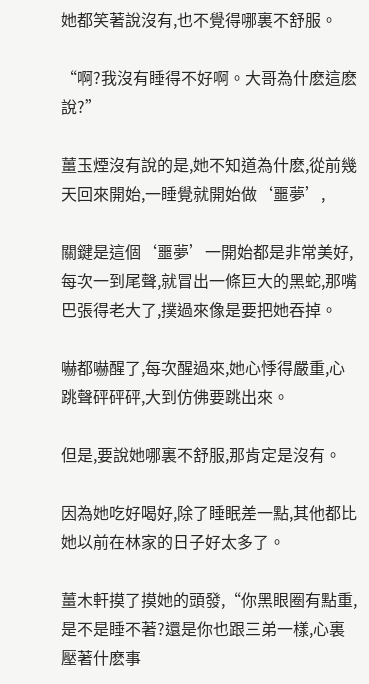她都笑著說沒有,也不覺得哪裏不舒服。

“啊?我沒有睡得不好啊。大哥為什麽這麽說?”

薑玉煙沒有說的是,她不知道為什麽,從前幾天回來開始,一睡覺就開始做‘噩夢’,

關鍵是這個‘噩夢’一開始都是非常美好,每次一到尾聲,就冒出一條巨大的黑蛇,那嘴巴張得老大了,撲過來像是要把她吞掉。

嚇都嚇醒了,每次醒過來,她心悸得嚴重,心跳聲砰砰砰,大到仿佛要跳出來。

但是,要說她哪裏不舒服,那肯定是沒有。

因為她吃好喝好,除了睡眠差一點,其他都比她以前在林家的日子好太多了。

薑木軒摸了摸她的頭發,“你黑眼圈有點重,是不是睡不著?還是你也跟三弟一樣,心裏壓著什麽事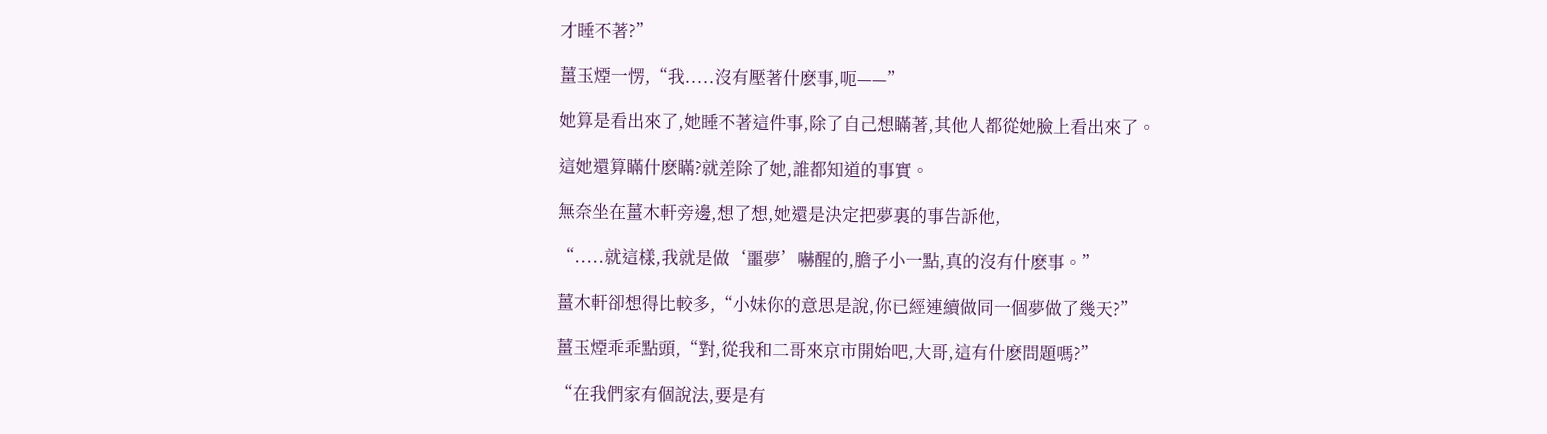才睡不著?”

薑玉煙一愣,“我.....沒有壓著什麽事,呃——”

她算是看出來了,她睡不著這件事,除了自己想瞞著,其他人都從她臉上看出來了。

這她還算瞞什麽瞞?就差除了她,誰都知道的事實。

無奈坐在薑木軒旁邊,想了想,她還是決定把夢裏的事告訴他,

“.....就這樣,我就是做‘噩夢’嚇醒的,膽子小一點,真的沒有什麽事。”

薑木軒卻想得比較多,“小妹你的意思是說,你已經連續做同一個夢做了幾天?”

薑玉煙乖乖點頭,“對,從我和二哥來京市開始吧,大哥,這有什麽問題嗎?”

“在我們家有個說法,要是有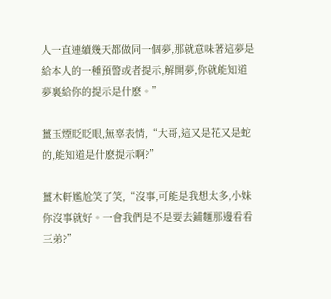人一直連續幾天都做同一個夢,那就意味著這夢是給本人的一種預警或者提示,解開夢,你就能知道夢裏給你的提示是什麽。”

薑玉煙眨眨眼,無辜表情,“大哥,這又是花又是蛇的,能知道是什麽提示啊?”

薑木軒尷尬笑了笑,“沒事,可能是我想太多,小妹你沒事就好。一會我們是不是要去鋪麵那邊看看三弟?”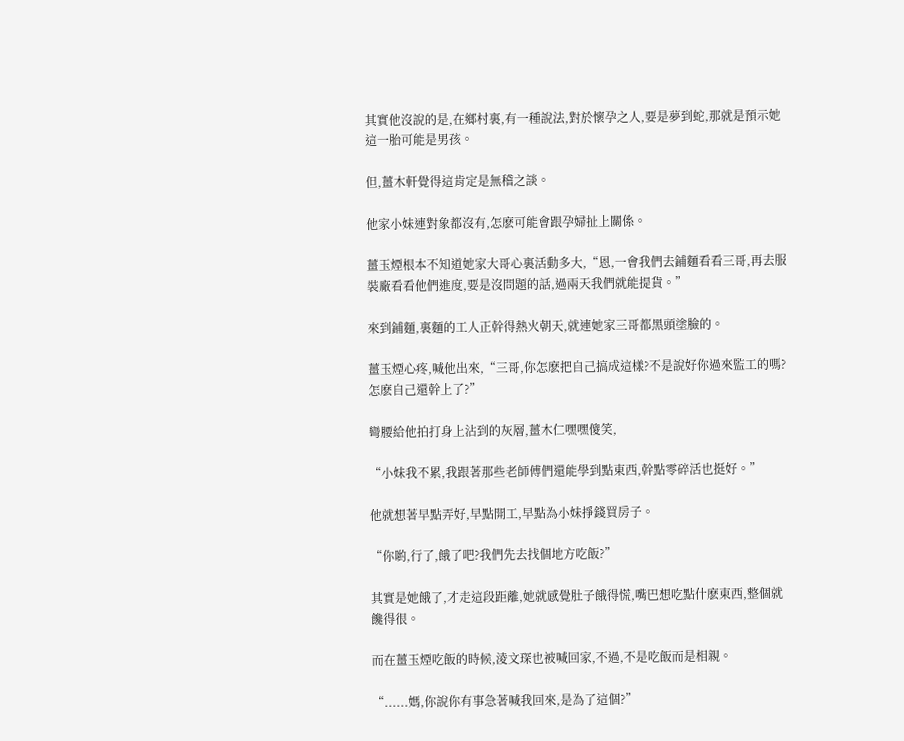其實他沒說的是,在鄉村裏,有一種說法,對於懷孕之人,要是夢到蛇,那就是預示她這一胎可能是男孩。

但,薑木軒覺得這肯定是無稽之談。

他家小妹連對象都沒有,怎麽可能會跟孕婦扯上關係。

薑玉煙根本不知道她家大哥心裏活動多大,“恩,一會我們去鋪麵看看三哥,再去服裝廠看看他們進度,要是沒問題的話,過兩天我們就能提貨。”

來到鋪麵,裏麵的工人正幹得熱火朝天,就連她家三哥都黑頭塗臉的。

薑玉煙心疼,喊他出來,“三哥,你怎麽把自己搞成這樣?不是說好你過來監工的嗎?怎麽自己還幹上了?”

彎腰給他拍打身上沾到的灰層,薑木仁嘿嘿傻笑,

“小妹我不累,我跟著那些老師傅們還能學到點東西,幹點零碎活也挺好。”

他就想著早點弄好,早點開工,早點為小妹掙錢買房子。

“你喲,行了,餓了吧?我們先去找個地方吃飯?”

其實是她餓了,才走這段距離,她就感覺肚子餓得慌,嘴巴想吃點什麽東西,整個就饞得很。

而在薑玉煙吃飯的時候,淩文琛也被喊回家,不過,不是吃飯而是相親。

“......媽,你說你有事急著喊我回來,是為了這個?”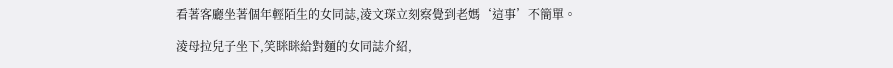看著客廳坐著個年輕陌生的女同誌,淩文琛立刻察覺到老媽‘這事’不簡單。

淩母拉兒子坐下,笑眯眯給對麵的女同誌介紹,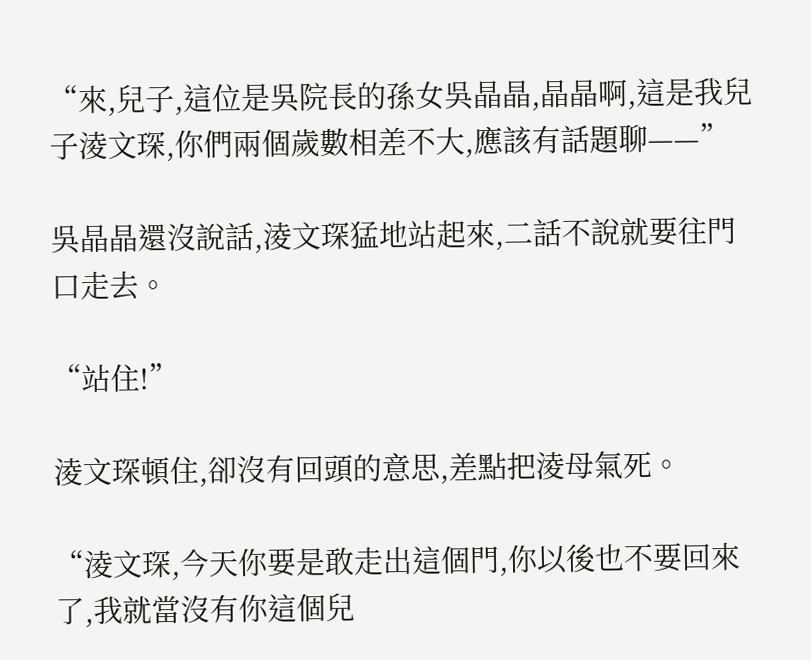“來,兒子,這位是吳院長的孫女吳晶晶,晶晶啊,這是我兒子淩文琛,你們兩個歲數相差不大,應該有話題聊——”

吳晶晶還沒說話,淩文琛猛地站起來,二話不說就要往門口走去。

“站住!”

淩文琛頓住,卻沒有回頭的意思,差點把淩母氣死。

“淩文琛,今天你要是敢走出這個門,你以後也不要回來了,我就當沒有你這個兒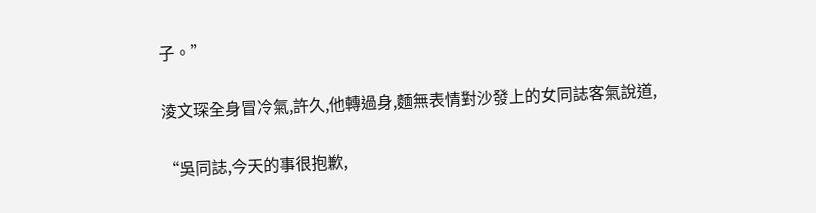子。”

淩文琛全身冒冷氣,許久,他轉過身,麵無表情對沙發上的女同誌客氣說道,

“吳同誌,今天的事很抱歉,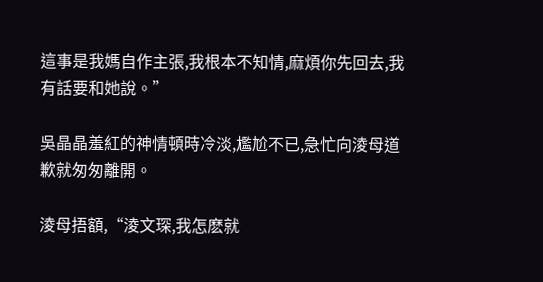這事是我媽自作主張,我根本不知情,麻煩你先回去,我有話要和她說。”

吳晶晶羞紅的神情頓時冷淡,尷尬不已,急忙向淩母道歉就匆匆離開。

淩母捂額,“淩文琛,我怎麽就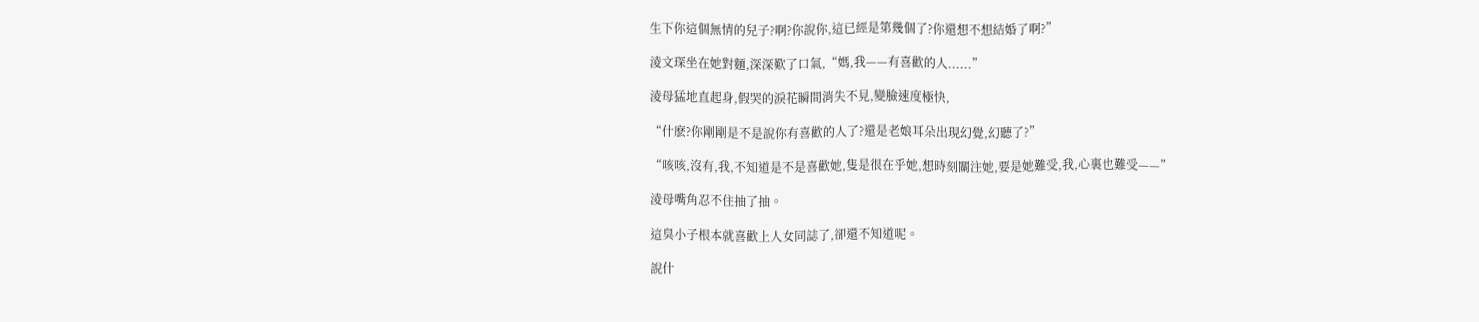生下你這個無情的兒子?啊?你說你,這已經是第幾個了?你還想不想結婚了啊?”

淩文琛坐在她對麵,深深歎了口氣,“媽,我——有喜歡的人......”

淩母猛地直起身,假哭的淚花瞬間消失不見,變臉速度極快,

“什麽?你剛剛是不是說你有喜歡的人了?還是老娘耳朵出現幻覺,幻聽了?”

“咳咳,沒有,我,不知道是不是喜歡她,隻是很在乎她,想時刻關注她,要是她難受,我,心裏也難受——”

淩母嘴角忍不住抽了抽。

這臭小子根本就喜歡上人女同誌了,卻還不知道呢。

說什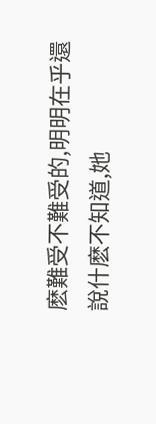麽難受不難受的,明明在乎還說什麽不知道,她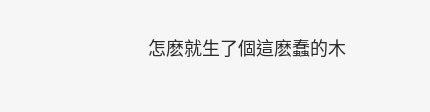怎麽就生了個這麽蠢的木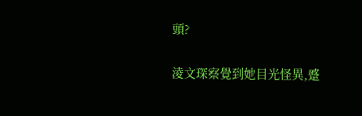頭?

淩文琛察覺到她目光怪異,蹙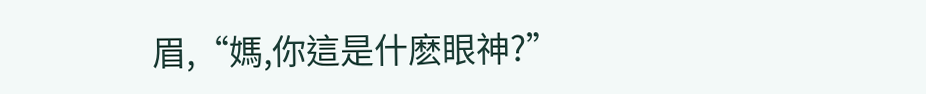眉,“媽,你這是什麽眼神?”